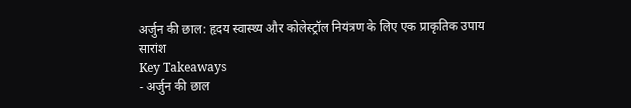अर्जुन की छाल: हृदय स्वास्थ्य और कोलेस्ट्रॉल नियंत्रण के लिए एक प्राकृतिक उपाय
सारांश
Key Takeaways
- अर्जुन की छाल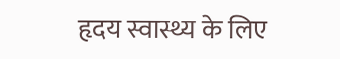हृदय स्वास्थ्य के लिए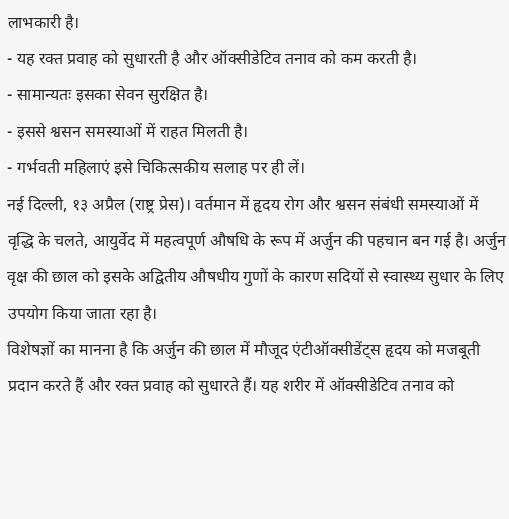लाभकारी है।
- यह रक्त प्रवाह को सुधारती है और ऑक्सीडेटिव तनाव को कम करती है।
- सामान्यतः इसका सेवन सुरक्षित है।
- इससे श्वसन समस्याओं में राहत मिलती है।
- गर्भवती महिलाएं इसे चिकित्सकीय सलाह पर ही लें।
नई दिल्ली, १३ अप्रैल (राष्ट्र प्रेस)। वर्तमान में हृदय रोग और श्वसन संबंधी समस्याओं में वृद्धि के चलते, आयुर्वेद में महत्वपूर्ण औषधि के रूप में अर्जुन की पहचान बन गई है। अर्जुन वृक्ष की छाल को इसके अद्वितीय औषधीय गुणों के कारण सदियों से स्वास्थ्य सुधार के लिए उपयोग किया जाता रहा है।
विशेषज्ञों का मानना है कि अर्जुन की छाल में मौजूद एंटीऑक्सीडेंट्स हृदय को मजबूती प्रदान करते हैं और रक्त प्रवाह को सुधारते हैं। यह शरीर में ऑक्सीडेटिव तनाव को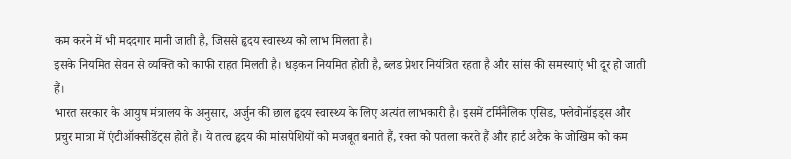कम करने में भी मददगार मानी जाती है, जिससे हृदय स्वास्थ्य को लाभ मिलता है।
इसके नियमित सेवन से व्यक्ति को काफी राहत मिलती है। धड़कन नियमित होती है, ब्लड प्रेशर नियंत्रित रहता है और सांस की समस्याएं भी दूर हो जाती हैं।
भारत सरकार के आयुष मंत्रालय के अनुसार, अर्जुन की छाल हृदय स्वास्थ्य के लिए अत्यंत लाभकारी है। इसमें टर्मिनैलिक एसिड, फ्लेवोनॉइड्स और प्रचुर मात्रा में एंटीऑक्सीडेंट्स होते हैं। ये तत्व हृदय की मांसपेशियों को मजबूत बनाते हैं, रक्त को पतला करते हैं और हार्ट अटैक के जोखिम को कम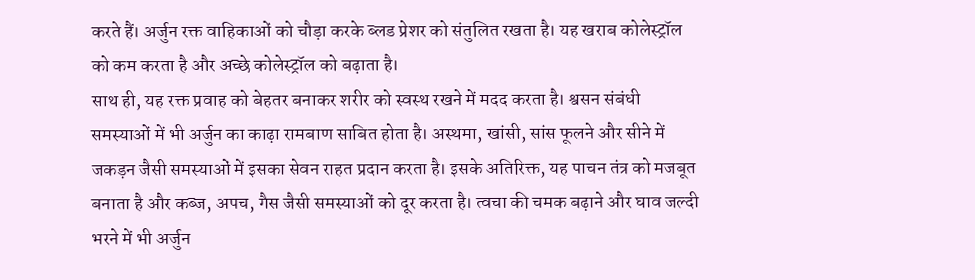करते हैं। अर्जुन रक्त वाहिकाओं को चौड़ा करके ब्लड प्रेशर को संतुलित रखता है। यह खराब कोलेस्ट्रॉल को कम करता है और अच्छे कोलेस्ट्रॉल को बढ़ाता है।
साथ ही, यह रक्त प्रवाह को बेहतर बनाकर शरीर को स्वस्थ रखने में मदद करता है। श्वसन संबंधी समस्याओं में भी अर्जुन का काढ़ा रामबाण साबित होता है। अस्थमा, खांसी, सांस फूलने और सीने में जकड़न जैसी समस्याओं में इसका सेवन राहत प्रदान करता है। इसके अतिरिक्त, यह पाचन तंत्र को मजबूत बनाता है और कब्ज, अपच, गैस जैसी समस्याओं को दूर करता है। त्वचा की चमक बढ़ाने और घाव जल्दी भरने में भी अर्जुन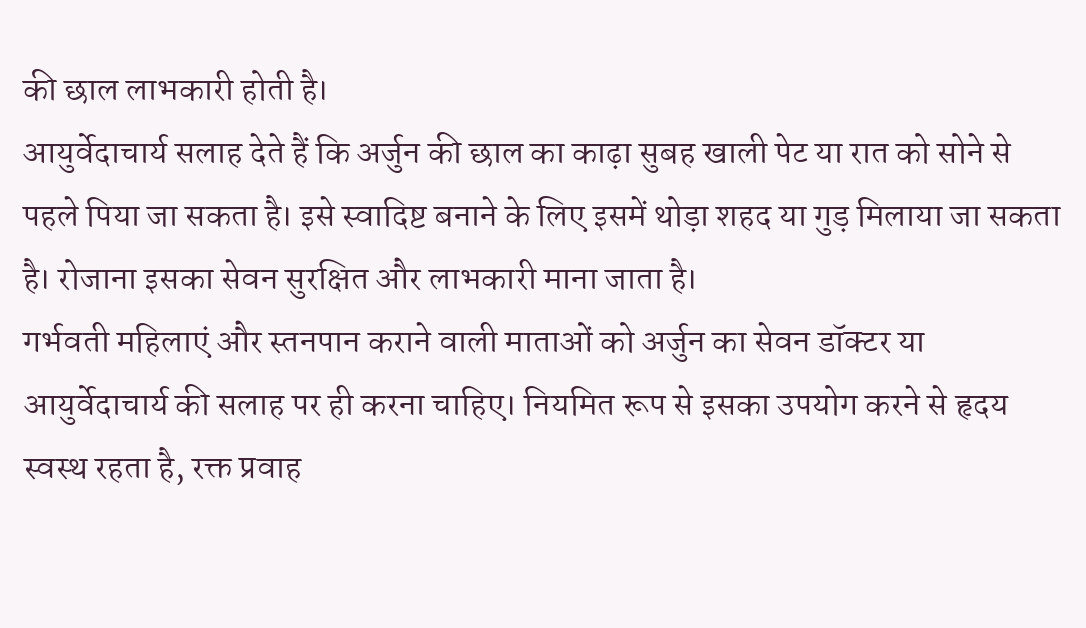की छाल लाभकारी होती है।
आयुर्वेदाचार्य सलाह देते हैं कि अर्जुन की छाल का काढ़ा सुबह खाली पेट या रात को सोने से पहले पिया जा सकता है। इसे स्वादिष्ट बनाने के लिए इसमें थोड़ा शहद या गुड़ मिलाया जा सकता है। रोजाना इसका सेवन सुरक्षित और लाभकारी माना जाता है।
गर्भवती महिलाएं और स्तनपान कराने वाली माताओं को अर्जुन का सेवन डॉक्टर या आयुर्वेदाचार्य की सलाह पर ही करना चाहिए। नियमित रूप से इसका उपयोग करने से हृदय स्वस्थ रहता है, रक्त प्रवाह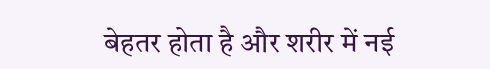बेहतर होता है और शरीर में नई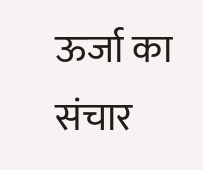ऊर्जा का संचार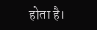होता है।